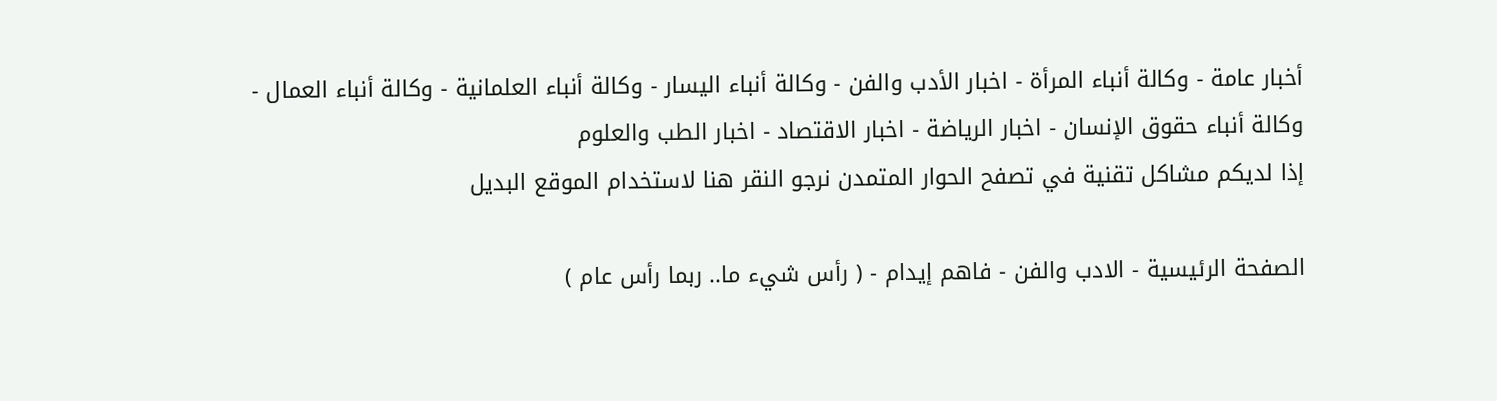أخبار عامة - وكالة أنباء المرأة - اخبار الأدب والفن - وكالة أنباء اليسار - وكالة أنباء العلمانية - وكالة أنباء العمال - وكالة أنباء حقوق الإنسان - اخبار الرياضة - اخبار الاقتصاد - اخبار الطب والعلوم
إذا لديكم مشاكل تقنية في تصفح الحوار المتمدن نرجو النقر هنا لاستخدام الموقع البديل

الصفحة الرئيسية - الادب والفن - فاهم إيدام - ( رأس شيء ما.. ربما رأس عام )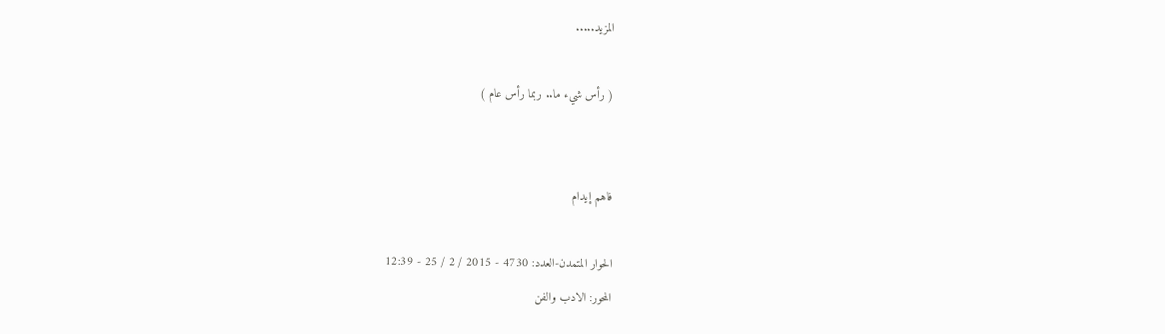المزيد.....

( رأس شيء ما.. ربما رأس عام )


فاهم إيدام

الحوار المتمدن-العدد: 4730 - 2015 / 2 / 25 - 12:39
المحور: الادب والفن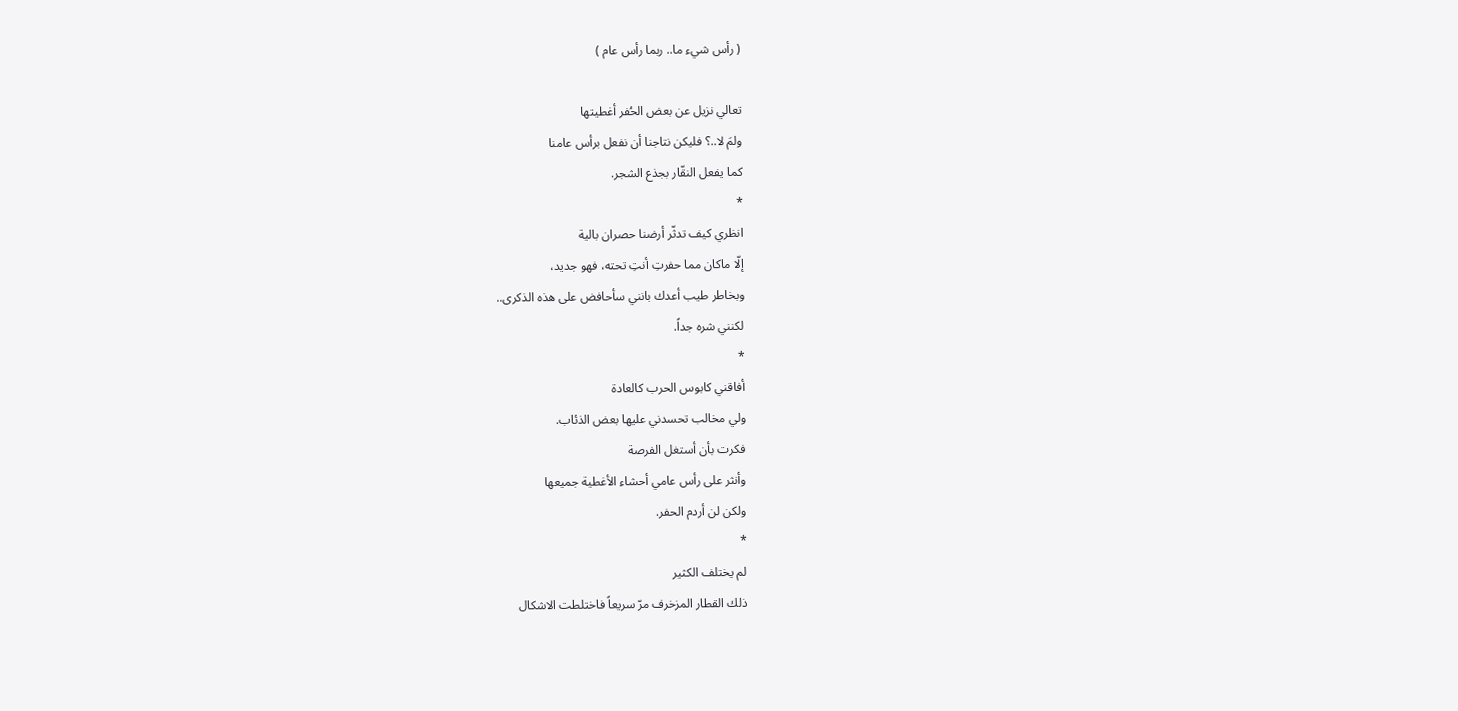( رأس شيء ما.. ربما رأس عام )

تعالي نزيل عن بعض الحُفر أغطيتها
ولمَ لا..؟ فليكن نتاجنا أن نفعل برأس عامنا
كما يفعل النقّار بجذع الشجر.
*
انظري كيف تدثّر أرضنا حصران بالية
إلّا ماكان مما حفرتِ أنتِ تحته، فهو جديد،
وبخاطر طيب أعدك بانني سأحافض على هذه الذكرى..
لكنني شره جداً.
*
أفاقني كابوس الحرب كالعادة
ولي مخالب تحسدني عليها بعض الذئاب.
فكرت بأن أستغل الفرصة
وأنثر على رأس عامي أحشاء الأغطية جميعها
ولكن لن أردم الحفر.
*
لم يختلف الكثير
ذلك القطار المزخرف مرّ سريعاً فاختلطت الاشكال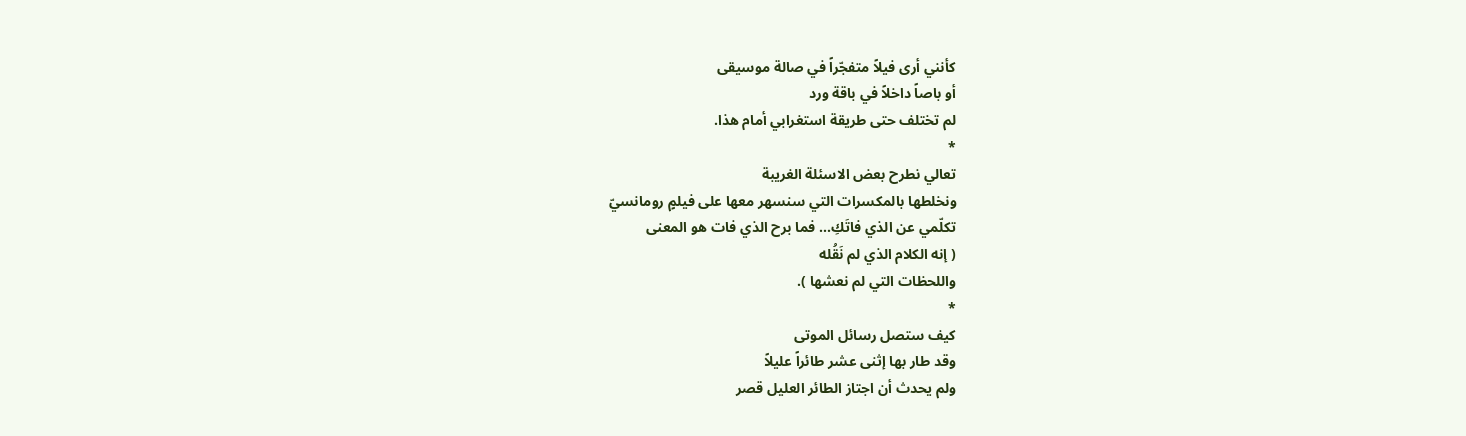كأنني أرى فيلاً متفجّراً في صالة موسيقى
أو باصاً داخلاً في باقة ورد
لم تختلف حتى طريقة استغرابي أمام هذا.
*
تعالي نطرح بعض الاسئلة الغريبة
ونخلطها بالمكسرات التي سنسهر معها على فيلمٍ رومانسيّ
تكلّمي عن الذي فاتَكِ... فما برح الذي فات هو المعنى
( إنه الكلام الذي لم نَقُله
واللحظات التي لم نعشها ).
*
كيف ستصل رسائل الموتى
وقد طار بها إثنى عشر طائراً عليلاً
ولم يحدث أن اجتاز الطائر العليل قصر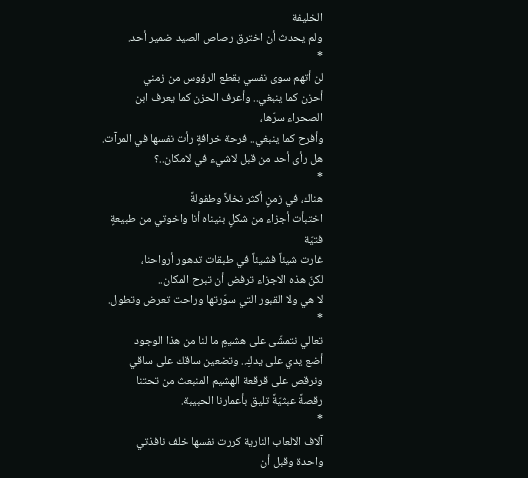الخليفة
ولم يحدث أن اخترق رصاص الصيد ضمير أحد.
*
لن أتهم سوى نفسي بقطع الرؤوس من زمني
أحزن كما ينبغي.. وأعرف الحزن كما يعرف ابن الصحراء سرّها،
وأفرح كما ينبغي.. فرحة خرافةٍ رأت نفسها في المرآت.
هل رأى أحد من قبل لاشيء في لامكان..؟
*
هناك، في زمنٍ أكثر نخلاً وطفولةً
اختبأت أجزاء من شكلٍ بنيناه أنا واخوتي من طبيعةٍ فتيّة
غارت شيئاً فشيئاً في طبقات تدهور أرواحنا،
لكنّ هذه الاجزاء ترفض أن تبرح المكان..
لا هي ولا القبور التي سوّرتها وراحت تعرض وتطول.
*
تعالي نتمشّى على هشيمِ ما لنا من هذا الوجود
أضع يدي على يدكِ.. وتضعين ساقك على ساقي
ونرقص على قرقعة الهشيم المنبعث من تحتنا
رقصةً عبثيّةً تليق بأعمارنا الحبيبة.
*
آلاف الالعاب النارية كررت نفسها خلف نافذتي
واحدة وقبل أن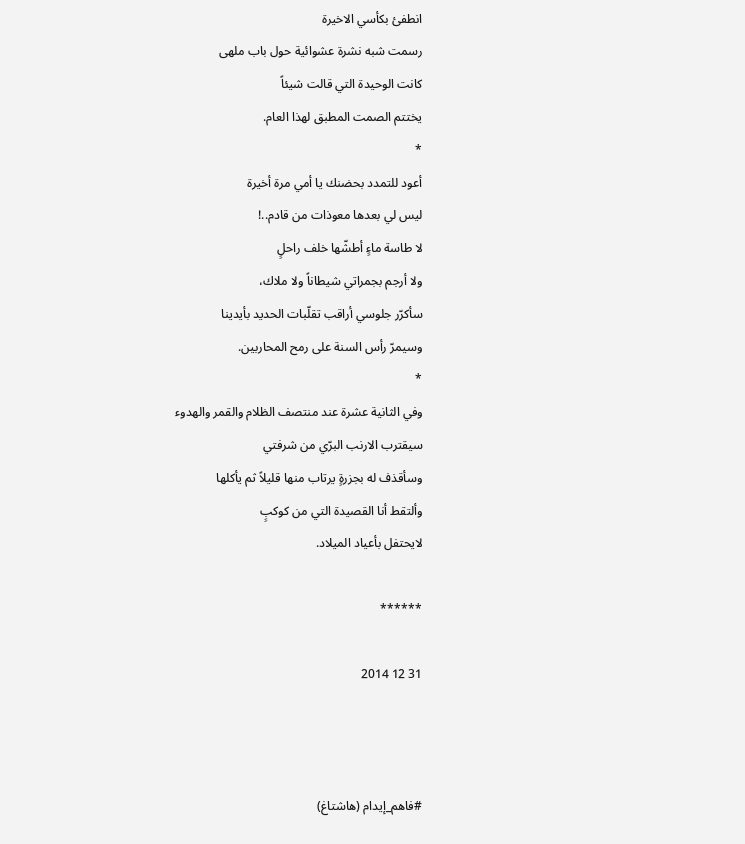انطفئ بكأسي الاخيرة
رسمت شبه نشرة عشوائية حول باب ملهى
كانت الوحيدة التي قالت شيئاً
يختتم الصمت المطبق لهذا العام.
*
أعود للتمدد بحضنك يا أمي مرة أخيرة
ليس لي بعدها معوذات من قادم..!
لا طاسة ماءٍ أطشّها خلف راحلٍ
ولا أرجم بجمراتي شيطاناً ولا ملاك،
سأكرّر جلوسي أراقب تقلّبات الحديد بأيدينا
وسيمرّ رأس السنة على رمح المحاربين.
*
وفي الثانية عشرة عند منتصف الظلام والقمر والهدوء
سيقترب الارنب البرّي من شرفتي
وسأقذف له بجزرةٍ يرتاب منها قليلاً ثم يأكلها
وألتقط أنا القصيدة التي من كوكبٍ
لايحتفل بأعياد الميلاد.

******

31 12 2014



#فاهم_إيدام (هاشتاغ)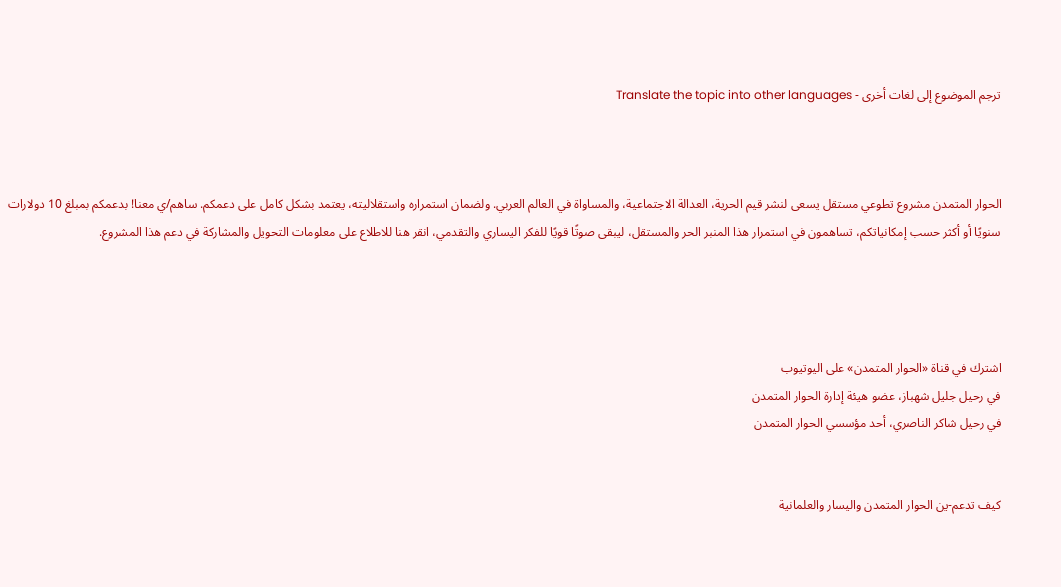ترجم الموضوع إلى لغات أخرى - Translate the topic into other languages



الحوار المتمدن مشروع تطوعي مستقل يسعى لنشر قيم الحرية، العدالة الاجتماعية، والمساواة في العالم العربي. ولضمان استمراره واستقلاليته، يعتمد بشكل كامل على دعمكم. ساهم/ي معنا! بدعمكم بمبلغ 10 دولارات سنويًا أو أكثر حسب إمكانياتكم، تساهمون في استمرار هذا المنبر الحر والمستقل، ليبقى صوتًا قويًا للفكر اليساري والتقدمي، انقر هنا للاطلاع على معلومات التحويل والمشاركة في دعم هذا المشروع.




اشترك في قناة «الحوار المتمدن» على اليوتيوب
في رحيل جليل شهباز، عضو هيئة إدارة الحوار المتمدن
في رحيل شاكر الناصري، أحد مؤسسي الحوار المتمدن


كيف تدعم-ين الحوار المتمدن واليسار والعلمانية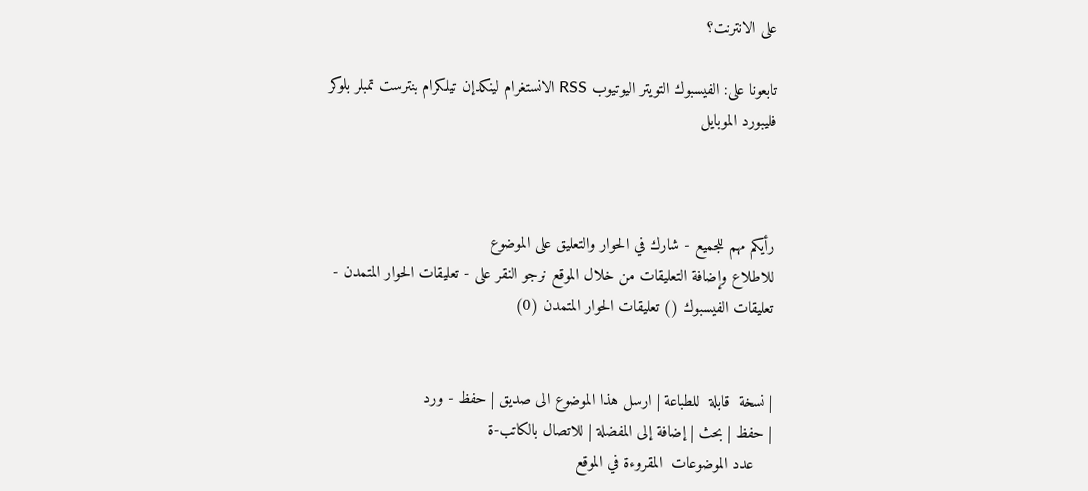على الانترنت؟

تابعونا على: الفيسبوك التويتر اليوتيوب RSS الانستغرام لينكدإن تيلكرام بنترست تمبلر بلوكر فليبورد الموبايل



رأيكم مهم للجميع - شارك في الحوار والتعليق على الموضوع
للاطلاع وإضافة التعليقات من خلال الموقع نرجو النقر على - تعليقات الحوار المتمدن -
تعليقات الفيسبوك () تعليقات الحوار المتمدن (0)


| نسخة  قابلة  للطباعة | ارسل هذا الموضوع الى صديق | حفظ - ورد
| حفظ | بحث | إضافة إلى المفضلة | للاتصال بالكاتب-ة
    عدد الموضوعات  المقروءة في الموقع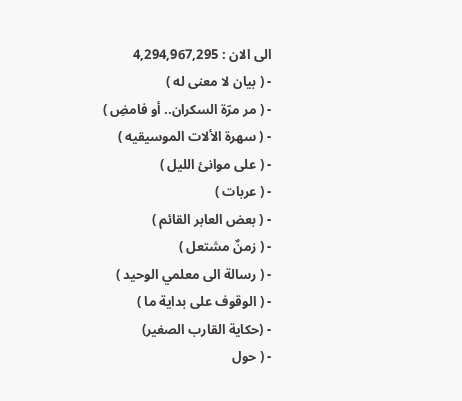الى الان : 4,294,967,295
- ( بيان لا معنى له )
- ( مر مرّة السكران.. أو فامضِ )
- ( سهرة الألات الموسيقيه )
- ( على موانئ الليل )
- ( عربات )
- ( بعض العابر القائم )
- ( زمنٌ مشتعل )
- ( رسالة الى معلمي الوحيد )
- ( الوقوف على بداية ما )
- (حكاية القارب الصغير)
- ( حول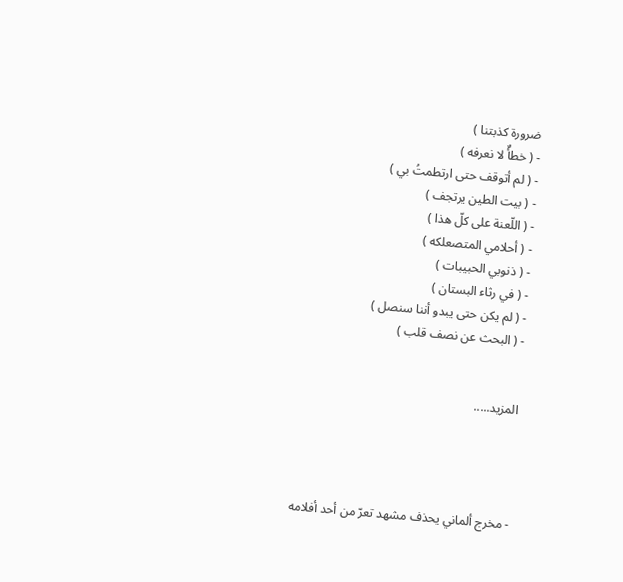ضرورة كذبتنا )
- ( خطأٌ لا نعرفه )
- ( لم أتوقف حتى ارتطمتُ بي )
- ( بيت الطين يرتجف )
- ( اللّعنة على كلّ هذا )
- ( أحلامي المتصعلكه )
- ( ذنوبي الحبيبات )
- ( في رثاء البستان )
- ( لم يكن حتى يبدو أننا سنصل )
- ( البحث عن نصف قلب )


المزيد.....




- مخرج ألماني يحذف مشهد تعرّ من أحد أفلامه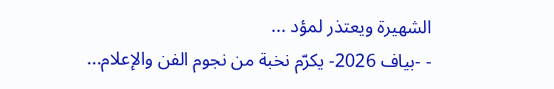الشهيرة ويعتذر لمؤد ...
- -بياف 2026- يكرّم نخبة من نجوم الفن والإعلام...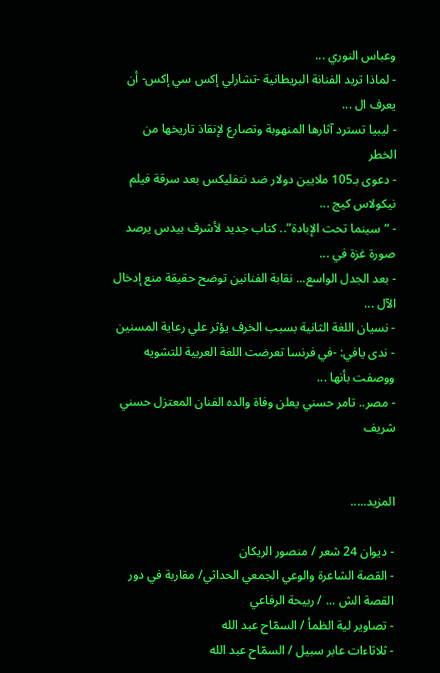وعباس النوري ...
- لماذا تريد الفنانة البريطانية -تشارلي إكس سي إكس- أن يعرف ال ...
- ليبيا تسترد آثارها المنهوبة وتصارع لإنقاذ تاريخها من الخطر
- دعوى بـ105 ملايين دولار ضد نتفليكس بعد سرقة فيلم نيكولاس كيج ...
- “سينما تحت الإبادة”.. كتاب جديد لأشرف بيدس يرصد صورة غزة في ...
- بعد الجدل الواسع... نقابة الفنانين توضح حقيقة منع إدخال الآل ...
- نسيان اللغة الثانية بسبب الخرف يؤثر علي رعاية المسنين
- ندى يافي: -في فرنسا تعرضت اللغة العربية للتشويه ووصفت بأنها ...
- مصر.. تامر حسني يعلن وفاة والده الفنان المعتزل حسني شريف


المزيد.....

- ديوان 24 شعر / منصور الريكان
- القصة الشاعرة والوعي الجمعي الحداثي/ مقاربة في دور القصة الش ... / ربيحة الرفاعي
- تصاوير لية الظمأ / السمّاح عبد الله
- ثلاثاءات عابر سبيل / السمّاح عبد الله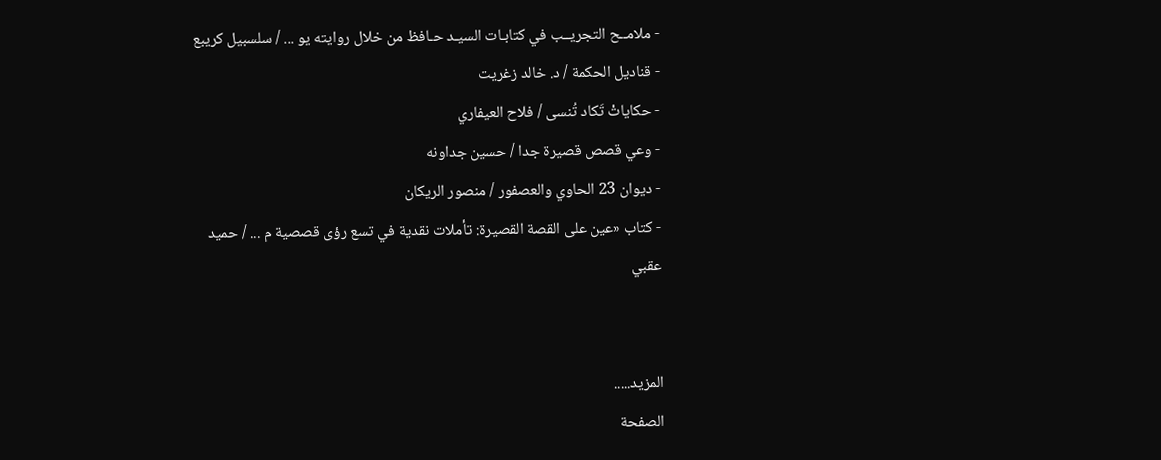- ملامــح التجريــب في كتابـات السيـد حـافظ من خلال روايته يو ... / سلسبيل كريبع
- قناديل الحكمة / د. خالد زغريت
- حكاياتْ تَكاد تُنسى / فلاح العيفاري
- وعي قصص قصيرة جدا / حسين جداونه
- ديوان 23 الحاوي والعصفور / منصور الريكان
- كتاب «عين على القصة القصيرة: تأملات نقدية في تسع رؤى قصصية م ... / حميد عقبي


المزيد.....
الصفحة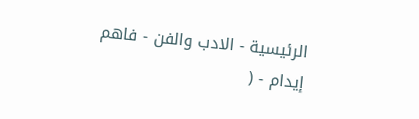الرئيسية - الادب والفن - فاهم إيدام - (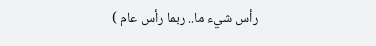رأس شيء ما.. ربما رأس عام )